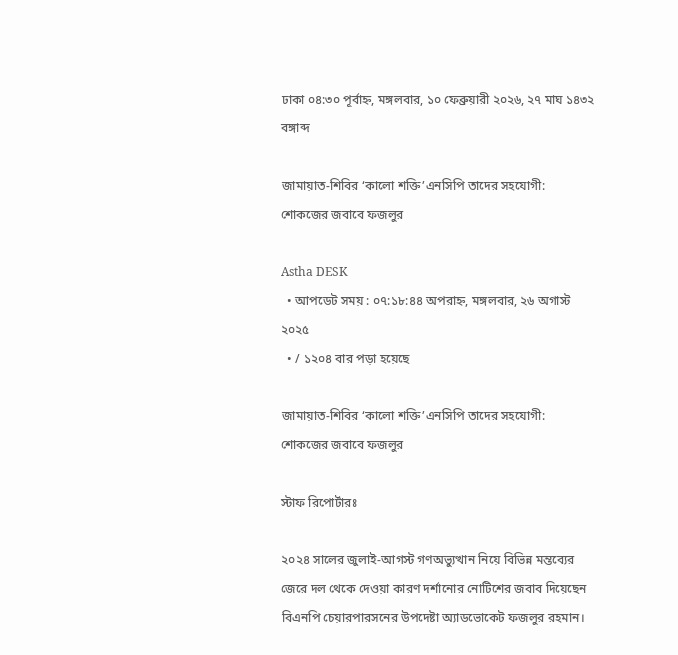ঢাকা ০৪:৩০ পূর্বাহ্ন, মঙ্গলবার, ১০ ফেব্রুয়ারী ২০২৬, ২৭ মাঘ ১৪৩২ বঙ্গাব্দ

জামায়াত-শিবির ‘কালো শক্তি’এনসিপি তাদের সহযোগী: শোকজের জবাবে ফজলুর

Astha DESK
  • আপডেট সময় : ০৭:১৮:৪৪ অপরাহ্ন, মঙ্গলবার, ২৬ অগাস্ট ২০২৫
  • / ১২০৪ বার পড়া হয়েছে

জামায়াত-শিবির ‘কালো শক্তি’এনসিপি তাদের সহযোগী: শোকজের জবাবে ফজলুর

স্টাফ রিপোর্টারঃ

২০২৪ সালের জুলাই-আগস্ট গণঅভ্যুত্থান নিয়ে বিভিন্ন মন্তব্যের জেরে দল থেকে দেওয়া কারণ দর্শানোর নোটিশের জবাব দিয়েছেন বিএনপি চেয়ারপারসনের উপদেষ্টা অ্যাডভোকেট ফজলুর রহমান।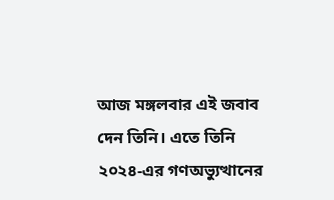আজ মঙ্গলবার এই জবাব দেন তিনি। এতে তিনি ২০২৪‑এর গণঅভ্যুত্থানের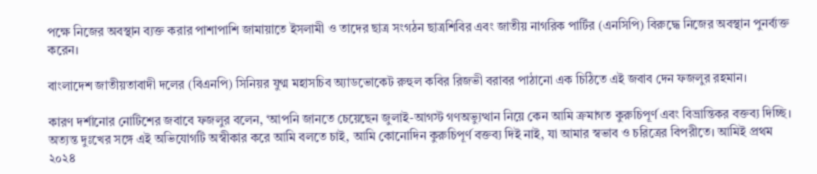পক্ষে নিজের অবস্থান ব্যক্ত করার পাশাপাশি জামায়াতে ইসলামী ও তাদের ছাত্র সংগঠন ছাত্রশিবির এবং জাতীয় নাগরিক পার্টির (এনসিপি) বিরুদ্ধে নিজের অবস্থান পুনর্ব্যক্ত করেন।

বাংলাদেশ জাতীয়তাবাদী দলের (বিএনপি) সিনিয়র যুগ্ম মহাসচিব অ্যাডভোকেট রুহুল কবির রিজভী বরাবর পাঠানো এক চিঠিতে এই জবাব দেন ফজলুর রহমান।

কারণ দর্শানোর নোটিশের জবাবে ফজলুর বলেন, ‘আপনি জানতে চেয়েছেন জুলাই-আগস্ট গণঅভ্যুত্থান নিয়ে কেন আমি ক্রমাগত কুরুচিপূর্ণ এবং বিভ্রান্তিকর বক্তব্য দিচ্ছি। অত্যন্ত দুঃখের সঙ্গে এই অভিযোগটি অস্বীকার করে আমি বলতে চাই, আমি কোনোদিন কুরুচিপূর্ণ বক্তব্য দিই নাই, যা আমার স্বভাব ও চরিত্রের বিপরীতে। আমিই প্রথম ২০২৪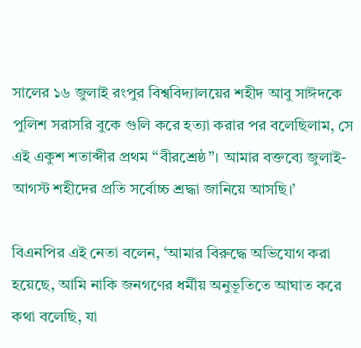সালের ১৬ জুলাই রংপুর বিশ্ববিদ্যালয়ের শহীদ আবু সাঈদকে পুলিশ সরাসরি বুকে গুলি করে হত্যা করার পর বলেছিলাম, সে এই একুশ শতাব্দীর প্রথম ‘‘বীরশ্রেষ্ঠ’’। আমার বক্তব্যে জুলাই-আগস্ট শহীদের প্রতি সর্বোচ্চ শ্রদ্ধা জানিয়ে আসছি।’

বিএনপির এই নেতা বলেন, ‘আমার বিরুদ্ধে অভিযোগ করা হয়েছে, আমি নাকি জনগণের ধর্মীয় অনুভূতিতে আঘাত করে কথা বলেছি, যা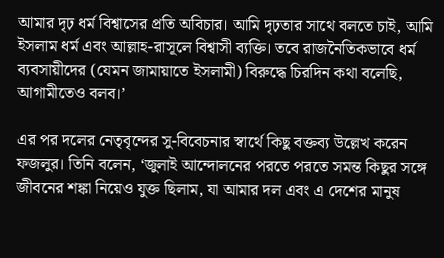আমার দৃঢ় ধর্ম বিশ্বাসের প্রতি অবিচার। আমি দৃঢ়তার সাথে বলতে চাই, আমি ইসলাম ধর্ম এবং আল্লাহ-রাসূলে বিশ্বাসী ব্যক্তি। তবে রাজনৈতিকভাবে ধর্ম ব্যবসায়ীদের (যেমন জামায়াতে ইসলামী) বিরুদ্ধে চিরদিন কথা বলেছি, আগামীতেও বলব।’

এর পর দলের নেতৃবৃন্দের সু-বিবেচনার স্বার্থে কিছু বক্তব্য উল্লেখ করেন ফজলুর। তিনি বলেন, ‘জুলাই আন্দোলনের পরতে পরতে সমন্ত কিছুর সঙ্গে জীবনের শঙ্কা নিয়েও যুক্ত ছিলাম, যা আমার দল এবং এ দেশের মানুষ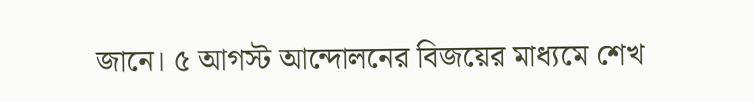জানে। ৫ আগস্ট আন্দোলনের বিজয়ের মাধ্যমে শেখ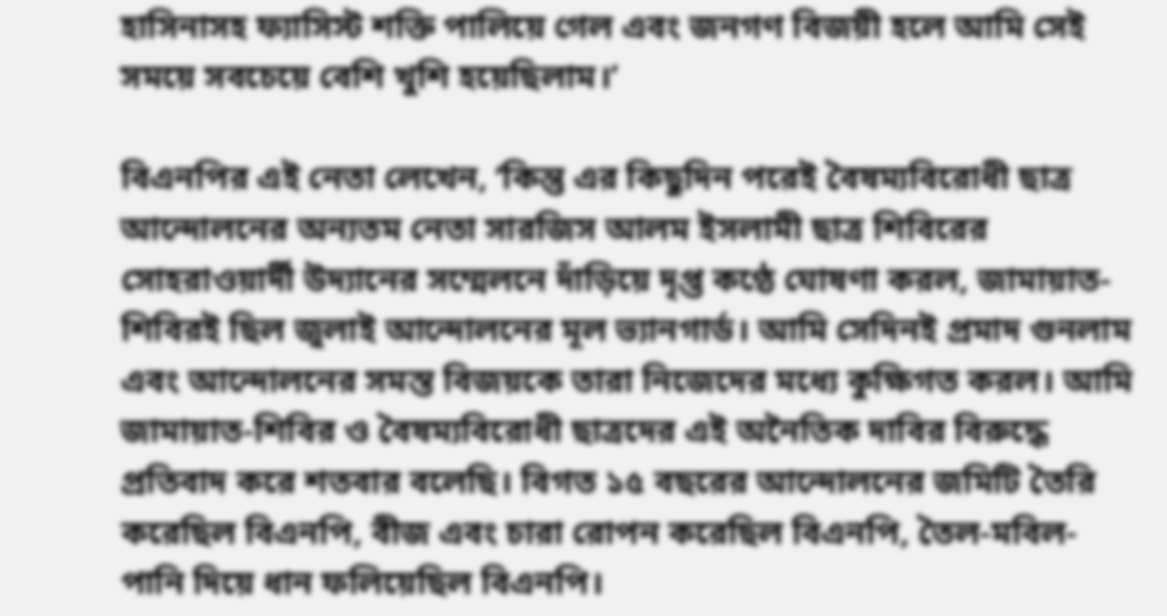হাসিনাসহ ফ্যাসিস্ট শক্তি পালিয়ে গেল এবং জনগণ বিজয়ী হলে আমি সেই সময়ে সবচেয়ে বেশি খুশি হয়েছিলাম।’

বিএনপির এই নেতা লেখেন, ‘কিন্তু এর কিছুদিন পরেই বৈষম্যবিরোধী ছাত্র আন্দোলনের অন্যতম নেতা সারজিস আলম ইসলামী ছাত্র শিবিরের সোহরাওয়ার্দী উদ্যানের সম্মেলনে দাঁড়িয়ে দৃপ্ত কণ্ঠে ঘোষণা করল, জামায়াত-শিবিরই ছিল জুলাই আন্দোলনের মূল ভ্যানগার্ড। আমি সেদিনই প্রমাদ গুনলাম এবং আন্দোলনের সমস্ত বিজয়কে তারা নিজেদের মধ্যে কুক্ষিগত করল। আমি জামায়াত-শিবির ও বৈষম্যবিরোধী ছাত্রদের এই অনৈতিক দাবির বিরুদ্ধে প্রতিবাদ করে শতবার বলেছি। বিগত ১৫ বছরের আন্দোলনের জমিটি তৈরি করেছিল বিএনপি, বীজ এবং চারা রোপন করেছিল বিএনপি, তৈল-মবিল-পানি দিয়ে ধান ফলিয়েছিল বিএনপি।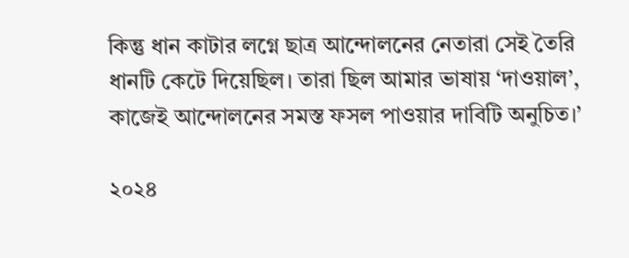কিন্তু ধান কাটার লগ্নে ছাত্র আন্দোলনের নেতারা সেই তৈরি ধানটি কেটে দিয়েছিল। তারা ছিল আমার ভাষায় ‘দাওয়াল’, কাজেই আন্দোলনের সমস্ত ফসল পাওয়ার দাবিটি অনুচিত।’

২০২৪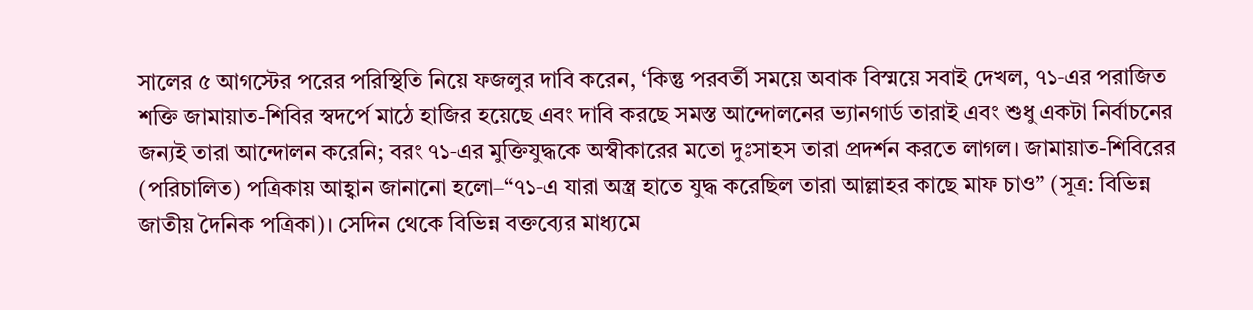সালের ৫ আগস্টের পরের পরিস্থিতি নিয়ে ফজলুর দাবি করেন, ‘কিন্তু পরবর্তী সময়ে অবাক বিস্ময়ে সবাই দেখল, ৭১‑এর পরাজিত শক্তি জামায়াত-শিবির স্বদর্পে মাঠে হাজির হয়েছে এবং দাবি করছে সমস্ত আন্দোলনের ভ্যানগার্ড তারাই এবং শুধু একটা নির্বাচনের জন্যই তারা আন্দোলন করেনি; বরং ৭১‑এর মুক্তিযুদ্ধকে অস্বীকারের মতো দুঃসাহস তারা প্রদর্শন করতে লাগল। জামায়াত-শিবিরের (পরিচালিত) পত্রিকায় আহ্বান জানানো হলো–“৭১‑এ যারা অস্ত্র হাতে যুদ্ধ করেছিল তারা আল্লাহর কাছে মাফ চাও” (সূত্র: বিভিন্ন জাতীয় দৈনিক পত্রিকা)। সেদিন থেকে বিভিন্ন বক্তব্যের মাধ্যমে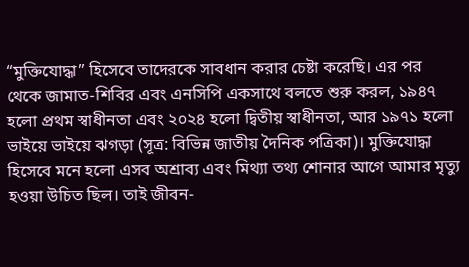“মুক্তিযোদ্ধা” হিসেবে তাদেরকে সাবধান করার চেষ্টা করেছি। এর পর থেকে জামাত-শিবির এবং এনসিপি একসাথে বলতে শুরু করল, ১৯৪৭ হলো প্রথম স্বাধীনতা এবং ২০২৪ হলো দ্বিতীয় স্বাধীনতা, আর ১৯৭১ হলো ভাইয়ে ভাইয়ে ঝগড়া (সূত্র: বিভিন্ন জাতীয় দৈনিক পত্রিকা)। মুক্তিযোদ্ধা হিসেবে মনে হলো এসব অশ্রাব্য এবং মিথ্যা তথ্য শোনার আগে আমার মৃত্যু হওয়া উচিত ছিল। তাই জীবন-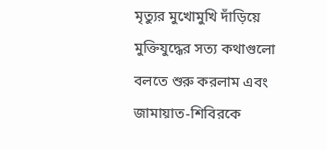মৃত্যুর মুখোমুখি দাঁড়িয়ে মুক্তিযুদ্ধের সত্য কথাগুলো বলতে শুরু করলাম এবং জামায়াত-শিবিরকে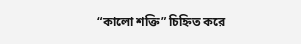“কালো শক্তি” চিহ্নিত করে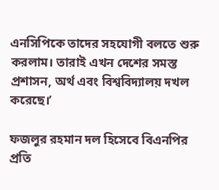এনসিপিকে তাদের সহযোগী বলতে শুরু করলাম। তারাই এখন দেশের সমস্ত প্রশাসন, অর্থ এবং বিশ্ববিদ্যালয় দখল করেছে।’

ফজলুর রহমান দল হিসেবে বিএনপির প্রতি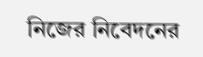নিজের নিবেদনের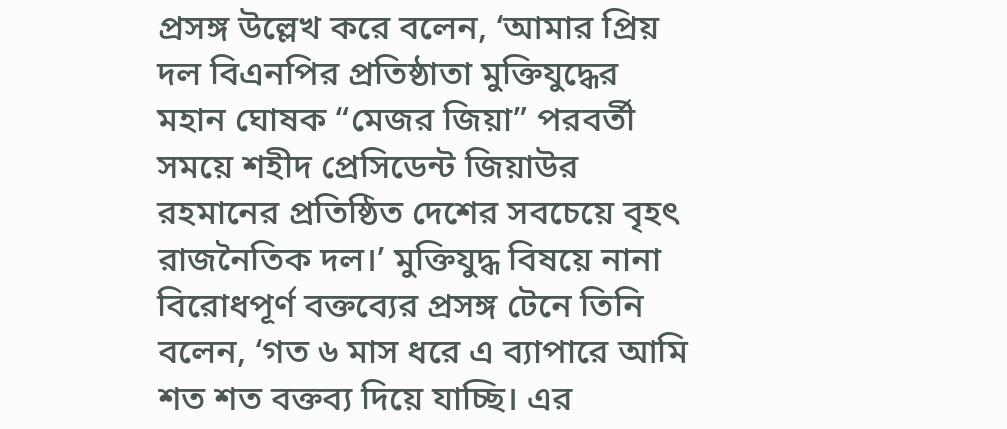প্রসঙ্গ উল্লেখ করে বলেন, ‘আমার প্রিয় দল বিএনপির প্রতিষ্ঠাতা মুক্তিযুদ্ধের মহান ঘোষক “মেজর জিয়া” পরবর্তী সময়ে শহীদ প্রেসিডেন্ট জিয়াউর রহমানের প্রতিষ্ঠিত দেশের সবচেয়ে বৃহৎ রাজনৈতিক দল।’ মুক্তিযুদ্ধ বিষয়ে নানা বিরোধপূর্ণ বক্তব্যের প্রসঙ্গ টেনে তিনি বলেন, ‘গত ৬ মাস ধরে এ ব্যাপারে আমি শত শত বক্তব্য দিয়ে যাচ্ছি। এর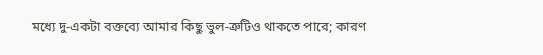মধ্যে দু‑একটা বক্তব্যে আমার কিছু ভুল‑ত্রুটিও থাকতে পারে; কারণ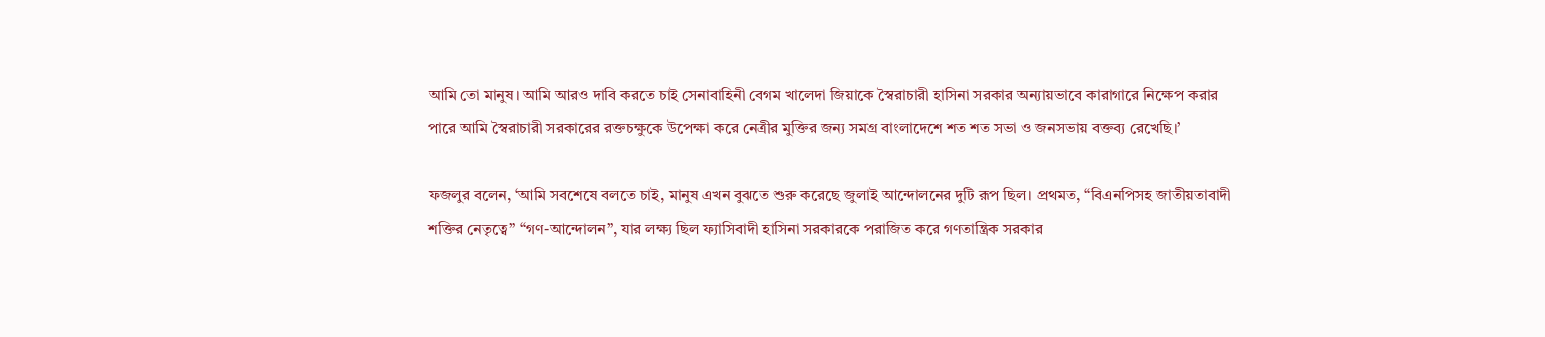আমি তো মানুষ। আমি আরও দাবি করতে চাই সেনাবাহিনী বেগম খালেদা জিয়াকে স্বৈরাচারী হাসিনা সরকার অন্যায়ভাবে কারাগারে নিক্ষেপ করার পারে আমি স্বৈরাচারী সরকারের রক্তচক্ষুকে উপেক্ষা করে নেত্রীর মুক্তির জন্য সমগ্র বাংলাদেশে শত শত সভা ও জনসভায় বক্তব্য রেখেছি।’

ফজলুর বলেন, ‘আমি সবশেষে বলতে চাই, মানুষ এখন বুঝতে শুরু করেছে জুলাই আন্দোলনের দুটি রূপ ছিল। প্রথমত, “বিএনপিসহ জাতীয়তাবাদী শক্তির নেতৃত্বে” “গণ-আন্দোলন”, যার লক্ষ্য ছিল ফ্যাসিবাদী হাসিনা সরকারকে পরাজিত করে গণতান্ত্রিক সরকার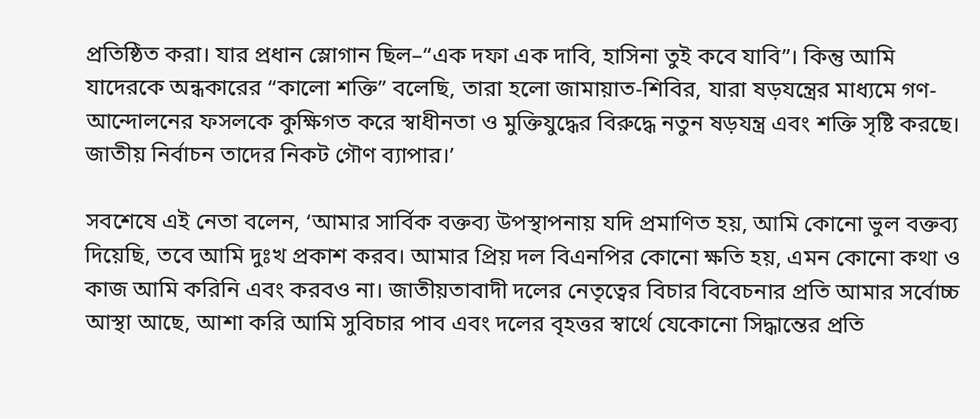প্রতিষ্ঠিত করা। যার প্রধান স্লোগান ছিল–“এক দফা এক দাবি, হাসিনা তুই কবে যাবি”। কিন্তু আমি যাদেরকে অন্ধকারের “কালো শক্তি” বলেছি, তারা হলো জামায়াত-শিবির, যারা ষড়যন্ত্রের মাধ্যমে গণ-আন্দোলনের ফসলকে কুক্ষিগত করে স্বাধীনতা ও মুক্তিযুদ্ধের বিরুদ্ধে নতুন ষড়যন্ত্র এবং শক্তি সৃষ্টি করছে। জাতীয় নির্বাচন তাদের নিকট গৌণ ব্যাপার।’

সবশেষে এই নেতা বলেন, ‘আমার সার্বিক বক্তব্য উপস্থাপনায় যদি প্রমাণিত হয়, আমি কোনো ভুল বক্তব্য দিয়েছি, তবে আমি দুঃখ প্রকাশ করব। আমার প্রিয় দল বিএনপির কোনো ক্ষতি হয়, এমন কোনো কথা ও কাজ আমি করিনি এবং করবও না। জাতীয়তাবাদী দলের নেতৃত্বের বিচার বিবেচনার প্রতি আমার সর্বোচ্চ আস্থা আছে, আশা করি আমি সুবিচার পাব এবং দলের বৃহত্তর স্বার্থে যেকোনো সিদ্ধান্তের প্রতি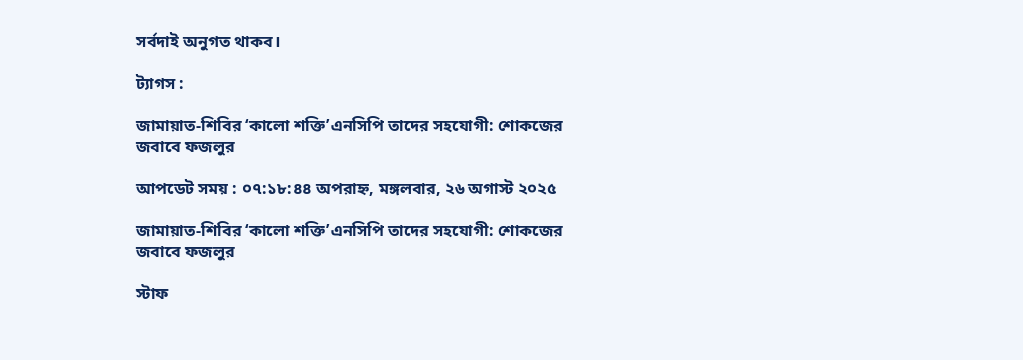সর্বদাই অনুগত থাকব।

ট্যাগস :

জামায়াত-শিবির ‘কালো শক্তি’এনসিপি তাদের সহযোগী: শোকজের জবাবে ফজলুর

আপডেট সময় : ০৭:১৮:৪৪ অপরাহ্ন, মঙ্গলবার, ২৬ অগাস্ট ২০২৫

জামায়াত-শিবির ‘কালো শক্তি’এনসিপি তাদের সহযোগী: শোকজের জবাবে ফজলুর

স্টাফ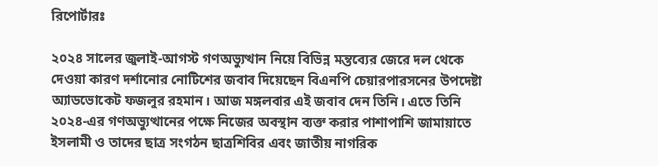রিপোর্টারঃ

২০২৪ সালের জুলাই-আগস্ট গণঅভ্যুত্থান নিয়ে বিভিন্ন মন্তব্যের জেরে দল থেকে দেওয়া কারণ দর্শানোর নোটিশের জবাব দিয়েছেন বিএনপি চেয়ারপারসনের উপদেষ্টা অ্যাডভোকেট ফজলুর রহমান। আজ মঙ্গলবার এই জবাব দেন তিনি। এতে তিনি ২০২৪‑এর গণঅভ্যুত্থানের পক্ষে নিজের অবস্থান ব্যক্ত করার পাশাপাশি জামায়াতে ইসলামী ও তাদের ছাত্র সংগঠন ছাত্রশিবির এবং জাতীয় নাগরিক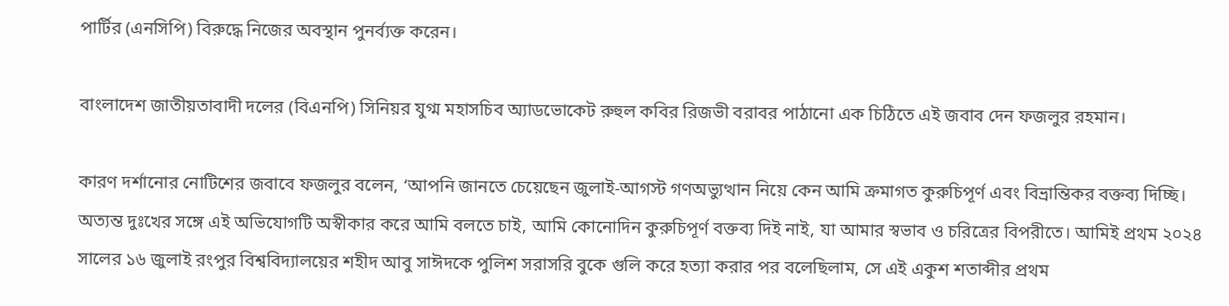পার্টির (এনসিপি) বিরুদ্ধে নিজের অবস্থান পুনর্ব্যক্ত করেন।

বাংলাদেশ জাতীয়তাবাদী দলের (বিএনপি) সিনিয়র যুগ্ম মহাসচিব অ্যাডভোকেট রুহুল কবির রিজভী বরাবর পাঠানো এক চিঠিতে এই জবাব দেন ফজলুর রহমান।

কারণ দর্শানোর নোটিশের জবাবে ফজলুর বলেন, ‘আপনি জানতে চেয়েছেন জুলাই-আগস্ট গণঅভ্যুত্থান নিয়ে কেন আমি ক্রমাগত কুরুচিপূর্ণ এবং বিভ্রান্তিকর বক্তব্য দিচ্ছি। অত্যন্ত দুঃখের সঙ্গে এই অভিযোগটি অস্বীকার করে আমি বলতে চাই, আমি কোনোদিন কুরুচিপূর্ণ বক্তব্য দিই নাই, যা আমার স্বভাব ও চরিত্রের বিপরীতে। আমিই প্রথম ২০২৪ সালের ১৬ জুলাই রংপুর বিশ্ববিদ্যালয়ের শহীদ আবু সাঈদকে পুলিশ সরাসরি বুকে গুলি করে হত্যা করার পর বলেছিলাম, সে এই একুশ শতাব্দীর প্রথম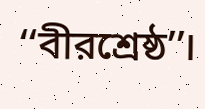‘‘বীরশ্রেষ্ঠ’’।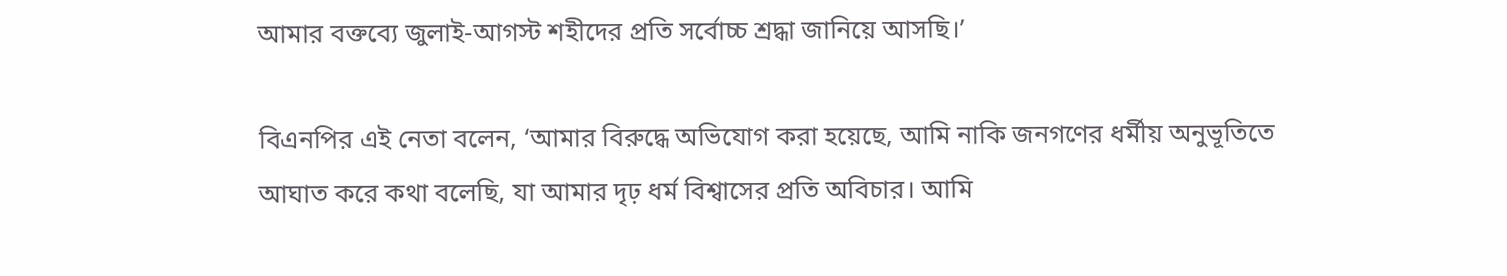আমার বক্তব্যে জুলাই-আগস্ট শহীদের প্রতি সর্বোচ্চ শ্রদ্ধা জানিয়ে আসছি।’

বিএনপির এই নেতা বলেন, ‘আমার বিরুদ্ধে অভিযোগ করা হয়েছে, আমি নাকি জনগণের ধর্মীয় অনুভূতিতে আঘাত করে কথা বলেছি, যা আমার দৃঢ় ধর্ম বিশ্বাসের প্রতি অবিচার। আমি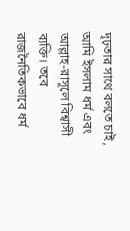দৃঢ়তার সাথে বলতে চাই, আমি ইসলাম ধর্ম এবং আল্লাহ-রাসূলে বিশ্বাসী ব্যক্তি। তবে রাজনৈতিকভাবে ধর্ম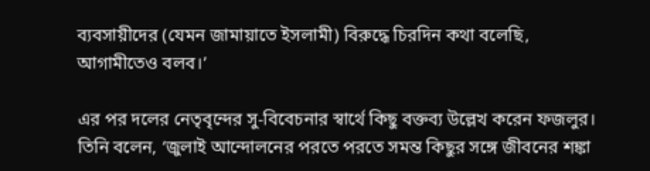ব্যবসায়ীদের (যেমন জামায়াতে ইসলামী) বিরুদ্ধে চিরদিন কথা বলেছি, আগামীতেও বলব।’

এর পর দলের নেতৃবৃন্দের সু-বিবেচনার স্বার্থে কিছু বক্তব্য উল্লেখ করেন ফজলুর। তিনি বলেন, ‘জুলাই আন্দোলনের পরতে পরতে সমন্ত কিছুর সঙ্গে জীবনের শঙ্কা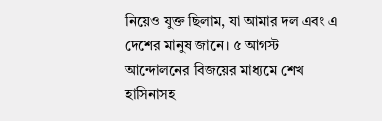নিয়েও যুক্ত ছিলাম, যা আমার দল এবং এ দেশের মানুষ জানে। ৫ আগস্ট আন্দোলনের বিজয়ের মাধ্যমে শেখ হাসিনাসহ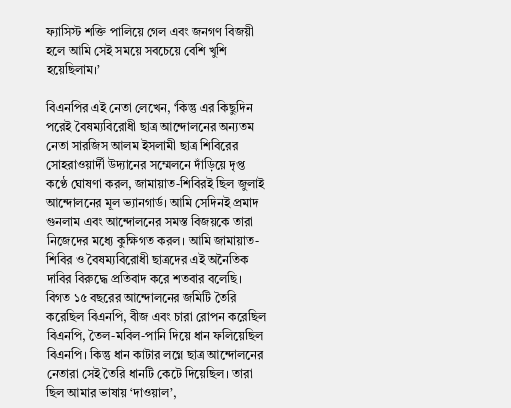ফ্যাসিস্ট শক্তি পালিয়ে গেল এবং জনগণ বিজয়ী হলে আমি সেই সময়ে সবচেয়ে বেশি খুশি হয়েছিলাম।’

বিএনপির এই নেতা লেখেন, ‘কিন্তু এর কিছুদিন পরেই বৈষম্যবিরোধী ছাত্র আন্দোলনের অন্যতম নেতা সারজিস আলম ইসলামী ছাত্র শিবিরের সোহরাওয়ার্দী উদ্যানের সম্মেলনে দাঁড়িয়ে দৃপ্ত কণ্ঠে ঘোষণা করল, জামায়াত-শিবিরই ছিল জুলাই আন্দোলনের মূল ভ্যানগার্ড। আমি সেদিনই প্রমাদ গুনলাম এবং আন্দোলনের সমস্ত বিজয়কে তারা নিজেদের মধ্যে কুক্ষিগত করল। আমি জামায়াত-শিবির ও বৈষম্যবিরোধী ছাত্রদের এই অনৈতিক দাবির বিরুদ্ধে প্রতিবাদ করে শতবার বলেছি। বিগত ১৫ বছরের আন্দোলনের জমিটি তৈরি করেছিল বিএনপি, বীজ এবং চারা রোপন করেছিল বিএনপি, তৈল-মবিল-পানি দিয়ে ধান ফলিয়েছিল বিএনপি। কিন্তু ধান কাটার লগ্নে ছাত্র আন্দোলনের নেতারা সেই তৈরি ধানটি কেটে দিয়েছিল। তারা ছিল আমার ভাষায় ‘দাওয়াল’,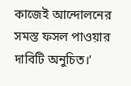কাজেই আন্দোলনের সমস্ত ফসল পাওয়ার দাবিটি অনুচিত।’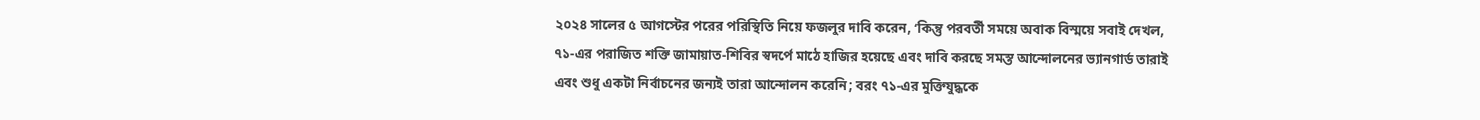২০২৪ সালের ৫ আগস্টের পরের পরিস্থিতি নিয়ে ফজলুর দাবি করেন, ‘কিন্তু পরবর্তী সময়ে অবাক বিস্ময়ে সবাই দেখল, ৭১‑এর পরাজিত শক্তি জামায়াত-শিবির স্বদর্পে মাঠে হাজির হয়েছে এবং দাবি করছে সমস্ত আন্দোলনের ভ্যানগার্ড তারাই এবং শুধু একটা নির্বাচনের জন্যই তারা আন্দোলন করেনি; বরং ৭১‑এর মুক্তিযুদ্ধকে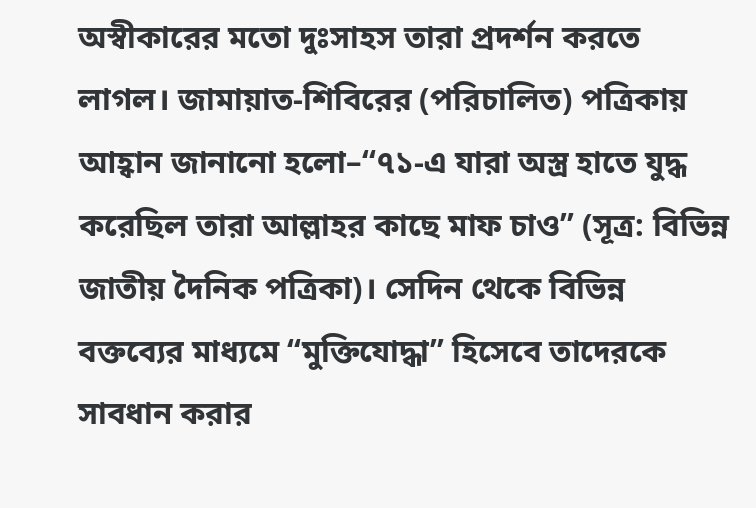অস্বীকারের মতো দুঃসাহস তারা প্রদর্শন করতে লাগল। জামায়াত-শিবিরের (পরিচালিত) পত্রিকায় আহ্বান জানানো হলো–“৭১‑এ যারা অস্ত্র হাতে যুদ্ধ করেছিল তারা আল্লাহর কাছে মাফ চাও” (সূত্র: বিভিন্ন জাতীয় দৈনিক পত্রিকা)। সেদিন থেকে বিভিন্ন বক্তব্যের মাধ্যমে “মুক্তিযোদ্ধা” হিসেবে তাদেরকে সাবধান করার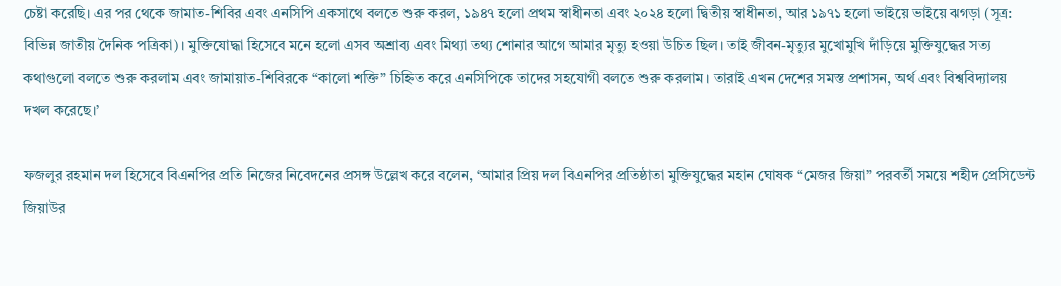চেষ্টা করেছি। এর পর থেকে জামাত-শিবির এবং এনসিপি একসাথে বলতে শুরু করল, ১৯৪৭ হলো প্রথম স্বাধীনতা এবং ২০২৪ হলো দ্বিতীয় স্বাধীনতা, আর ১৯৭১ হলো ভাইয়ে ভাইয়ে ঝগড়া (সূত্র: বিভিন্ন জাতীয় দৈনিক পত্রিকা)। মুক্তিযোদ্ধা হিসেবে মনে হলো এসব অশ্রাব্য এবং মিথ্যা তথ্য শোনার আগে আমার মৃত্যু হওয়া উচিত ছিল। তাই জীবন-মৃত্যুর মুখোমুখি দাঁড়িয়ে মুক্তিযুদ্ধের সত্য কথাগুলো বলতে শুরু করলাম এবং জামায়াত-শিবিরকে “কালো শক্তি” চিহ্নিত করে এনসিপিকে তাদের সহযোগী বলতে শুরু করলাম। তারাই এখন দেশের সমস্ত প্রশাসন, অর্থ এবং বিশ্ববিদ্যালয় দখল করেছে।’

ফজলুর রহমান দল হিসেবে বিএনপির প্রতি নিজের নিবেদনের প্রসঙ্গ উল্লেখ করে বলেন, ‘আমার প্রিয় দল বিএনপির প্রতিষ্ঠাতা মুক্তিযুদ্ধের মহান ঘোষক “মেজর জিয়া” পরবর্তী সময়ে শহীদ প্রেসিডেন্ট জিয়াউর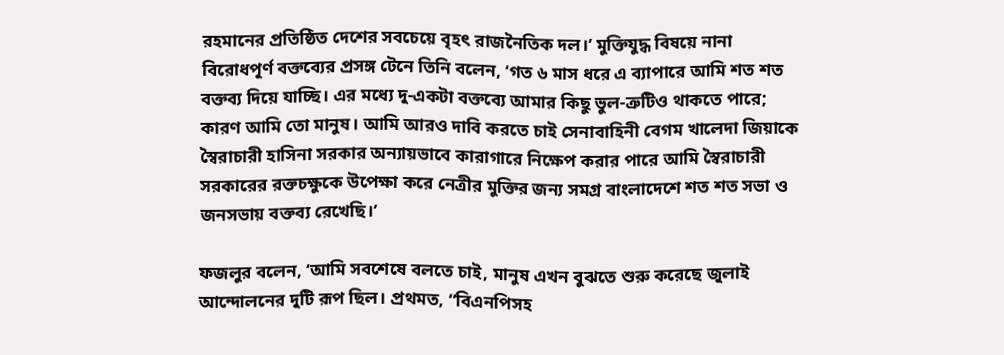রহমানের প্রতিষ্ঠিত দেশের সবচেয়ে বৃহৎ রাজনৈতিক দল।’ মুক্তিযুদ্ধ বিষয়ে নানা বিরোধপূর্ণ বক্তব্যের প্রসঙ্গ টেনে তিনি বলেন, ‘গত ৬ মাস ধরে এ ব্যাপারে আমি শত শত বক্তব্য দিয়ে যাচ্ছি। এর মধ্যে দু‑একটা বক্তব্যে আমার কিছু ভুল‑ত্রুটিও থাকতে পারে; কারণ আমি তো মানুষ। আমি আরও দাবি করতে চাই সেনাবাহিনী বেগম খালেদা জিয়াকে স্বৈরাচারী হাসিনা সরকার অন্যায়ভাবে কারাগারে নিক্ষেপ করার পারে আমি স্বৈরাচারী সরকারের রক্তচক্ষুকে উপেক্ষা করে নেত্রীর মুক্তির জন্য সমগ্র বাংলাদেশে শত শত সভা ও জনসভায় বক্তব্য রেখেছি।’

ফজলুর বলেন, ‘আমি সবশেষে বলতে চাই, মানুষ এখন বুঝতে শুরু করেছে জুলাই আন্দোলনের দুটি রূপ ছিল। প্রথমত, “বিএনপিসহ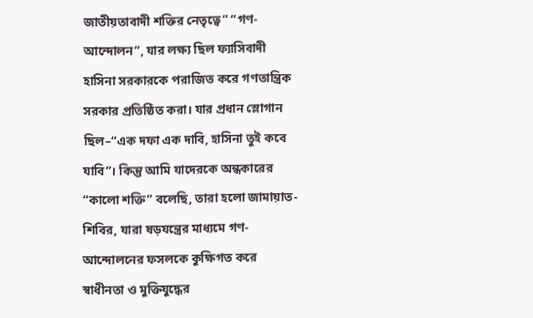জাতীয়তাবাদী শক্তির নেতৃত্বে” “গণ-আন্দোলন”, যার লক্ষ্য ছিল ফ্যাসিবাদী হাসিনা সরকারকে পরাজিত করে গণতান্ত্রিক সরকার প্রতিষ্ঠিত করা। যার প্রধান স্লোগান ছিল–“এক দফা এক দাবি, হাসিনা তুই কবে যাবি”। কিন্তু আমি যাদেরকে অন্ধকারের “কালো শক্তি” বলেছি, তারা হলো জামায়াত-শিবির, যারা ষড়যন্ত্রের মাধ্যমে গণ-আন্দোলনের ফসলকে কুক্ষিগত করে স্বাধীনতা ও মুক্তিযুদ্ধের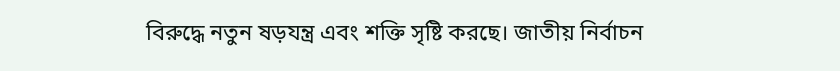বিরুদ্ধে নতুন ষড়যন্ত্র এবং শক্তি সৃষ্টি করছে। জাতীয় নির্বাচন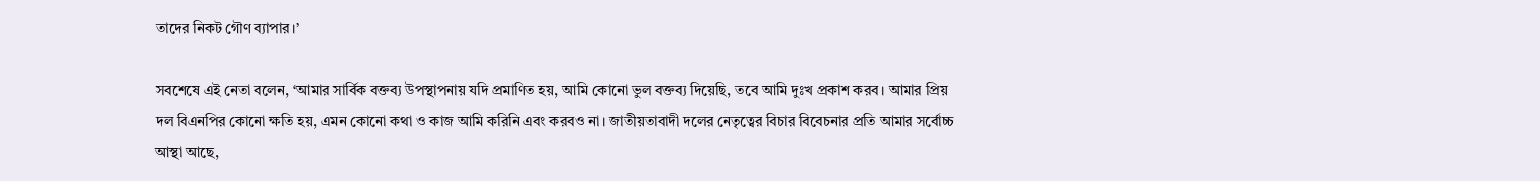তাদের নিকট গৌণ ব্যাপার।’

সবশেষে এই নেতা বলেন, ‘আমার সার্বিক বক্তব্য উপস্থাপনায় যদি প্রমাণিত হয়, আমি কোনো ভুল বক্তব্য দিয়েছি, তবে আমি দুঃখ প্রকাশ করব। আমার প্রিয় দল বিএনপির কোনো ক্ষতি হয়, এমন কোনো কথা ও কাজ আমি করিনি এবং করবও না। জাতীয়তাবাদী দলের নেতৃত্বের বিচার বিবেচনার প্রতি আমার সর্বোচ্চ আস্থা আছে,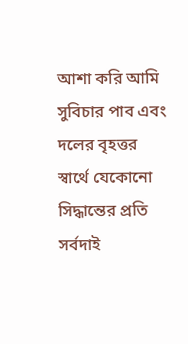আশা করি আমি সুবিচার পাব এবং দলের বৃহত্তর স্বার্থে যেকোনো সিদ্ধান্তের প্রতি সর্বদাই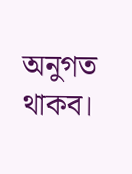অনুগত থাকব।